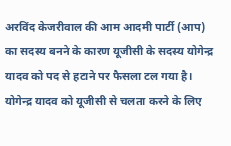अरविंद केजरीवाल की आम आदमी पार्टी (आप) का सदस्य बनने के कारण यूजीसी के सदस्य योगेन्द्र यादव को पद से हटाने पर फैसला टल गया है।
योगेन्द्र यादव को यूजीसी से चलता करने के लिए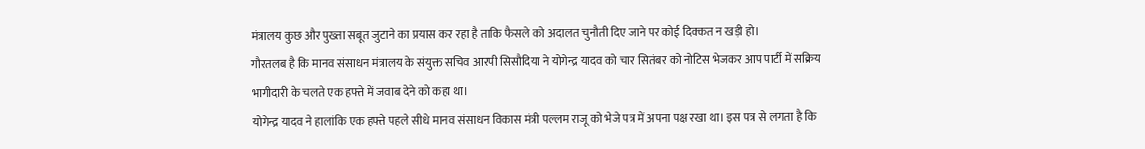मंत्रालय कुछ और पुख्ता सबूत जुटाने का प्रयास कर रहा है ताकि फैसले को अदालत चुनौती दिए जाने पर कोई दिक्कत न खड़ी हो।
गौरतलब है कि मानव संसाधन मंत्रालय के संयुक्त सचिव आरपी सिसौदिया ने योगेन्द्र यादव को चार सितंबर को नोटिस भेजकर आप पार्टी में सक्रिय भागीदारी के चलते एक हफ्ते में जवाब देने को कहा था।
योगेन्द्र यादव ने हालांकि एक हफ्ते पहले सीधे मानव संसाधन विकास मंत्री पल्लम राजू को भेजे पत्र में अपना पक्ष रखा था। इस पत्र से लगता है कि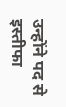उन्होंने पद से इस्तीफा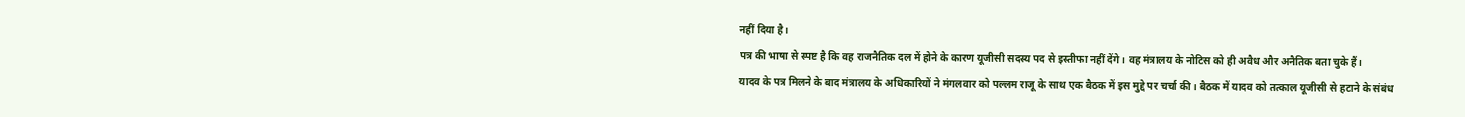नहीं दिया है।
पत्र की भाषा से स्पष्ट है कि वह राजनैतिक दल में होने के कारण यूजीसी सदस्य पद से इस्तीफा नहीं देंगे। वह मंत्रालय के नोटिस को ही अवैध और अनैतिक बता चुके हैं।
यादव के पत्र मिलने के बाद मंत्रालय के अधिकारियों ने मंगलवार को पल्लम राजू के साथ एक बैठक में इस मुद्दे पर चर्चा की। बैठक में यादव को तत्काल यूजीसी से हटाने के संबंध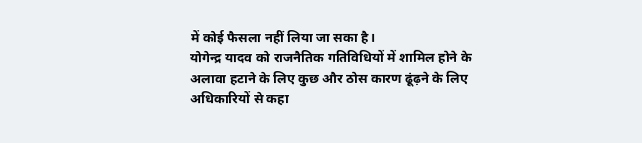में कोई फैसला नहीं लिया जा सका है।
योगेन्द्र यादव को राजनैतिक गतिविधियों में शामिल होने के अलावा हटाने के लिए कुछ और ठोस कारण ढूंढ़ने के लिए अधिकारियों से कहा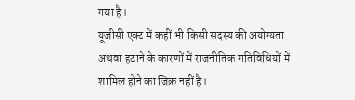गया है।
यूजीसी एक्ट में कहीं भी किसी सदस्य की अयोग्यता अथवा हटाने के कारणों में राजनीतिक गतिविधियों में शामिल होने का जिक्र नहीं है।